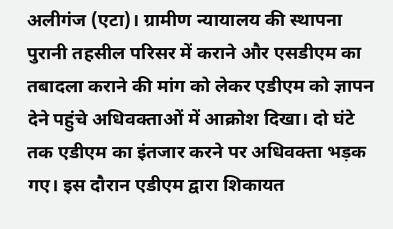अलीगंज (एटा)। ग्रामीण न्यायालय की स्थापना पुरानी तहसील परिसर में कराने और एसडीएम का तबादला कराने की मांग को लेकर एडीएम को ज्ञापन देने पहुंचे अधिवक्ताओं में आक्रोश दिखा। दो घंटे तक एडीएम का इंतजार करने पर अधिवक्ता भड़क गए। इस दौरान एडीएम द्वारा शिकायत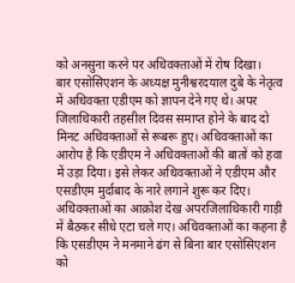को अनसुना करने पर अधिवक्ताओं में रोष दिखा।
बार एसोसिएशन के अध्यक्ष मुनीश्वरदयाल दुबे के नेतृत्व में अधिवक्ता एडीएम को ज्ञापन देने गए थे। अपर जिलाधिकारी तहसील दिवस समाप्त होने के बाद दो मिनट अधिवक्ताओं से रूबरू हुए। अधिवक्ताओं का आरोप है कि एडीएम ने अधिवक्ताओं की बातों को हवा में उड़ा दिया। इसे लेकर अधिवक्ताओं ने एडीएम और एसडीएम मुर्दाबाद के नारे लगाने शुरू कर दिए।
अधिवक्ताओं का आक्रोश देख अपरजिलाधिकारी गाड़ी में बैठकर सीधे एटा चले गए। अधिवक्ताओं का कहना है कि एसडीएम ने मनमाने ढंग से बिना बार एसोसिएशन को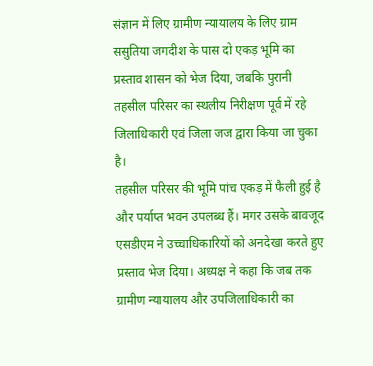संज्ञान में लिए ग्रामीण न्यायालय के लिए ग्राम ससुतिया जगदीश के पास दो एकड़ भूमि का प्रस्ताव शासन को भेज दिया, जबकि पुरानी तहसील परिसर का स्थलीय निरीक्षण पूर्व में रहे जिलाधिकारी एवं जिला जज द्वारा किया जा चुका है।
तहसील परिसर की भूमि पांच एकड़ में फैली हुई है और पर्याप्त भवन उपलब्ध हैं। मगर उसके बावजूद एसडीएम ने उच्चाधिकारियों को अनदेखा करते हुए प्रस्ताव भेज दिया। अध्यक्ष ने कहा कि जब तक ग्रामीण न्यायालय और उपजिलाधिकारी का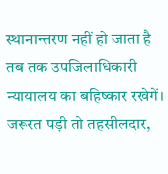स्थानान्तरण नहीं हो जाता है तब तक उपजिलाधिकारी न्यायालय का बहिष्कार रखेगें।
जरूरत पड़ी तो तहसीलदार,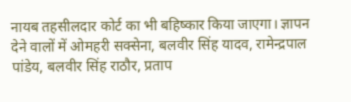नायब तहसीलदार कोर्ट का भी बहिष्कार किया जाएगा। ज्ञापन देने वालों में ओमहरी सक्सेना, बलवीर सिंह यादव, रामेन्द्रपाल पांडेय, बलवीर सिंह राठौर, प्रताप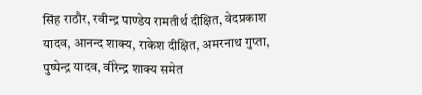सिंह राठौर, रवीन्द्र पाण्डेय रामतीर्थ दीक्षित, वेदप्रकाश यादव, आनन्द शाक्य, राकेश दीक्षित, अमरनाथ गुप्ता, पुष्पेन्द्र यादव, वीरेन्द्र शाक्य समेत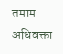तमाम अधिवक्ता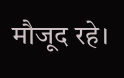मौजूद रहे।